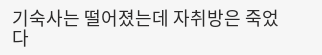기숙사는 떨어졌는데 자취방은 죽었다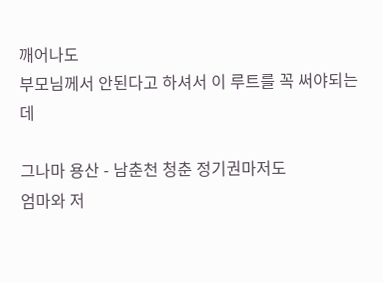깨어나도
부모님께서 안된다고 하셔서 이 루트를 꼭 써야되는데

그나마 용산 - 남춘천 청춘 정기권마저도
엄마와 저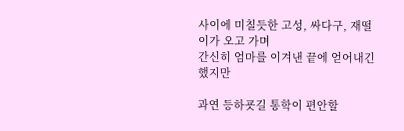사이에 미칠듯한 고성, 싸다구, 재떨이가 오고 가며
간신히 엄마를 이겨낸 끝에 얻어내긴 했지만

과연 등하굣길 통학이 편안할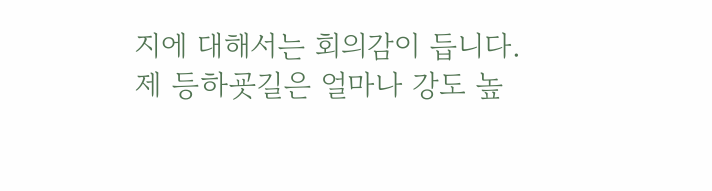지에 대해서는 회의감이 듭니다.
제 등하굣길은 얼마나 강도 높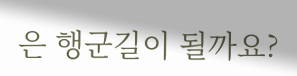은 행군길이 될까요?